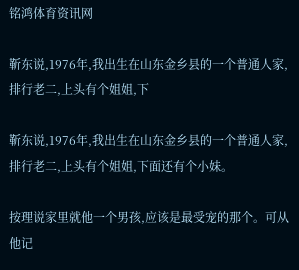铭鸿体育资讯网

靳东说,1976年,我出生在山东金乡县的一个普通人家,排行老二,上头有个姐姐,下

靳东说,1976年,我出生在山东金乡县的一个普通人家,排行老二,上头有个姐姐,下面还有个小妹。

按理说家里就他一个男孩,应该是最受宠的那个。可从他记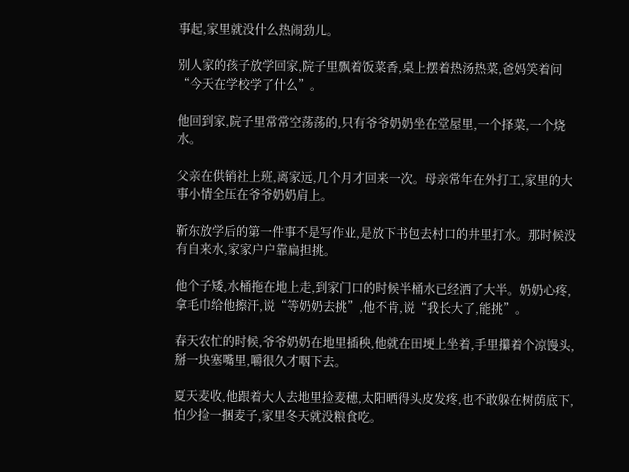事起,家里就没什么热闹劲儿。

别人家的孩子放学回家,院子里飘着饭菜香,桌上摆着热汤热菜,爸妈笑着问“今天在学校学了什么”。

他回到家,院子里常常空荡荡的,只有爷爷奶奶坐在堂屋里,一个择菜,一个烧水。

父亲在供销社上班,离家远,几个月才回来一次。母亲常年在外打工,家里的大事小情全压在爷爷奶奶肩上。

靳东放学后的第一件事不是写作业,是放下书包去村口的井里打水。那时候没有自来水,家家户户靠扁担挑。

他个子矮,水桶拖在地上走,到家门口的时候半桶水已经洒了大半。奶奶心疼,拿毛巾给他擦汗,说“等奶奶去挑”,他不肯,说“我长大了,能挑”。

春天农忙的时候,爷爷奶奶在地里插秧,他就在田埂上坐着,手里攥着个凉馒头,掰一块塞嘴里,嚼很久才咽下去。

夏天麦收,他跟着大人去地里捡麦穗,太阳晒得头皮发疼,也不敢躲在树荫底下,怕少捡一捆麦子,家里冬天就没粮食吃。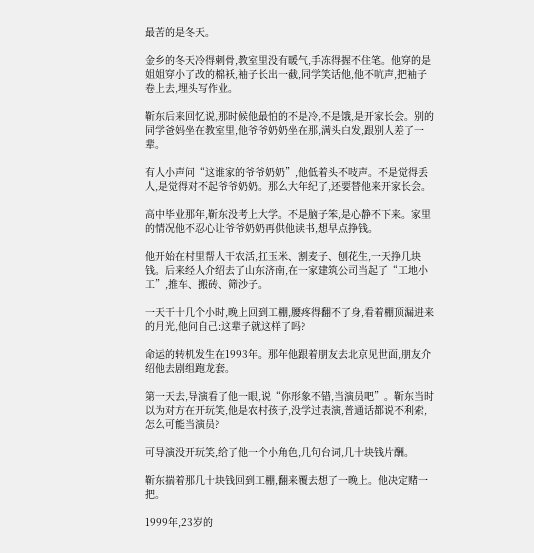最苦的是冬天。

金乡的冬天冷得刺骨,教室里没有暖气,手冻得握不住笔。他穿的是姐姐穿小了改的棉袄,袖子长出一截,同学笑话他,他不吭声,把袖子卷上去,埋头写作业。

靳东后来回忆说,那时候他最怕的不是冷,不是饿,是开家长会。别的同学爸妈坐在教室里,他爷爷奶奶坐在那,满头白发,跟别人差了一辈。

有人小声问“这谁家的爷爷奶奶”,他低着头不吱声。不是觉得丢人,是觉得对不起爷爷奶奶。那么大年纪了,还要替他来开家长会。

高中毕业那年,靳东没考上大学。不是脑子笨,是心静不下来。家里的情况他不忍心让爷爷奶奶再供他读书,想早点挣钱。

他开始在村里帮人干农活,扛玉米、割麦子、刨花生,一天挣几块钱。后来经人介绍去了山东济南,在一家建筑公司当起了“工地小工”,推车、搬砖、筛沙子。

一天干十几个小时,晚上回到工棚,腰疼得翻不了身,看着棚顶漏进来的月光,他问自己:这辈子就这样了吗?

命运的转机发生在1993年。那年他跟着朋友去北京见世面,朋友介绍他去剧组跑龙套。

第一天去,导演看了他一眼,说“你形象不错,当演员吧”。靳东当时以为对方在开玩笑,他是农村孩子,没学过表演,普通话都说不利索,怎么可能当演员?

可导演没开玩笑,给了他一个小角色,几句台词,几十块钱片酬。

靳东揣着那几十块钱回到工棚,翻来覆去想了一晚上。他决定赌一把。

1999年,23岁的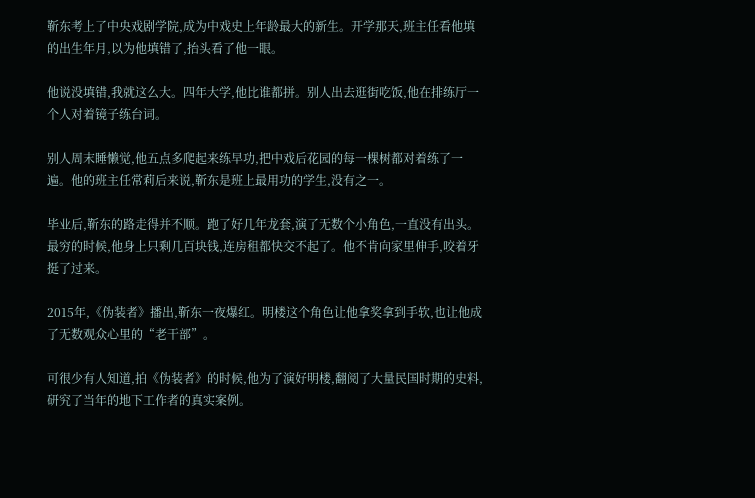靳东考上了中央戏剧学院,成为中戏史上年龄最大的新生。开学那天,班主任看他填的出生年月,以为他填错了,抬头看了他一眼。

他说没填错,我就这么大。四年大学,他比谁都拼。别人出去逛街吃饭,他在排练厅一个人对着镜子练台词。

别人周末睡懒觉,他五点多爬起来练早功,把中戏后花园的每一棵树都对着练了一遍。他的班主任常莉后来说,靳东是班上最用功的学生,没有之一。

毕业后,靳东的路走得并不顺。跑了好几年龙套,演了无数个小角色,一直没有出头。最穷的时候,他身上只剩几百块钱,连房租都快交不起了。他不肯向家里伸手,咬着牙挺了过来。

2015年,《伪装者》播出,靳东一夜爆红。明楼这个角色让他拿奖拿到手软,也让他成了无数观众心里的“老干部”。

可很少有人知道,拍《伪装者》的时候,他为了演好明楼,翻阅了大量民国时期的史料,研究了当年的地下工作者的真实案例。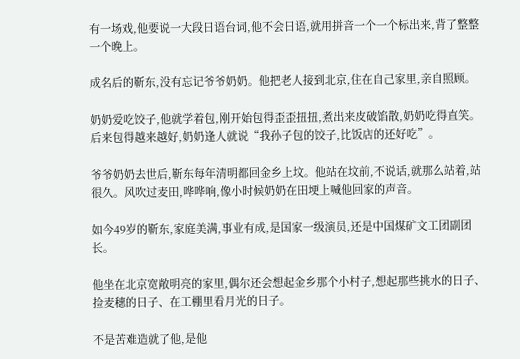有一场戏,他要说一大段日语台词,他不会日语,就用拼音一个一个标出来,背了整整一个晚上。

成名后的靳东,没有忘记爷爷奶奶。他把老人接到北京,住在自己家里,亲自照顾。

奶奶爱吃饺子,他就学着包,刚开始包得歪歪扭扭,煮出来皮破馅散,奶奶吃得直笑。后来包得越来越好,奶奶逢人就说“我孙子包的饺子,比饭店的还好吃”。

爷爷奶奶去世后,靳东每年清明都回金乡上坟。他站在坟前,不说话,就那么站着,站很久。风吹过麦田,哗哗响,像小时候奶奶在田埂上喊他回家的声音。

如今49岁的靳东,家庭美满,事业有成,是国家一级演员,还是中国煤矿文工团副团长。

他坐在北京宽敞明亮的家里,偶尔还会想起金乡那个小村子,想起那些挑水的日子、捡麦穗的日子、在工棚里看月光的日子。

不是苦难造就了他,是他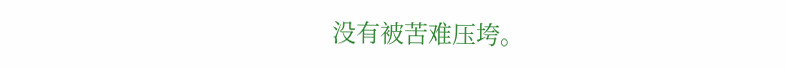没有被苦难压垮。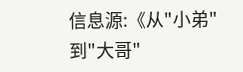信息源:《从"小弟"到"大哥"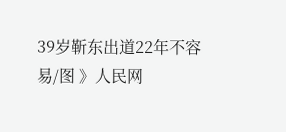39岁靳东出道22年不容易/图 》人民网